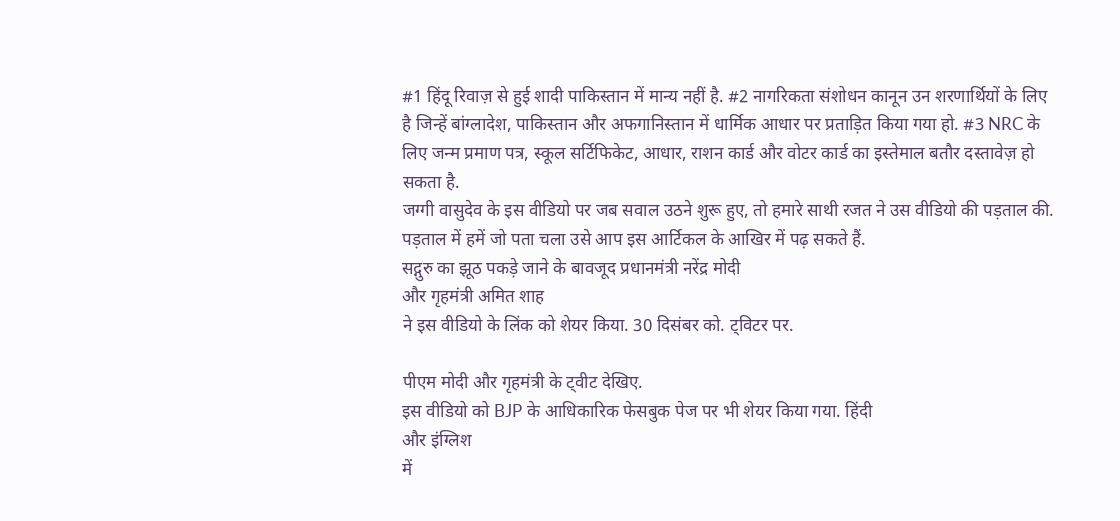#1 हिंदू रिवाज़ से हुई शादी पाकिस्तान में मान्य नहीं है. #2 नागरिकता संशोधन कानून उन शरणार्थियों के लिए है जिन्हें बांग्लादेश, पाकिस्तान और अफगानिस्तान में धार्मिक आधार पर प्रताड़ित किया गया हो. #3 NRC के लिए जन्म प्रमाण पत्र, स्कूल सर्टिफिकेट, आधार, राशन कार्ड और वोटर कार्ड का इस्तेमाल बतौर दस्तावेज़ हो सकता है.
जग्गी वासुदेव के इस वीडियो पर जब सवाल उठने शुरू हुए, तो हमारे साथी रजत ने उस वीडियो की पड़ताल की. पड़ताल में हमें जो पता चला उसे आप इस आर्टिकल के आखिर में पढ़ सकते हैं.
सद्गुरु का झूठ पकड़े जाने के बावजूद प्रधानमंत्री नरेंद्र मोदी
और गृहमंत्री अमित शाह
ने इस वीडियो के लिंक को शेयर किया. 30 दिसंबर को. ट्विटर पर.

पीएम मोदी और गृहमंत्री के ट्वीट देखिए.
इस वीडियो को BJP के आधिकारिक फेसबुक पेज पर भी शेयर किया गया. हिंदी
और इंग्लिश
में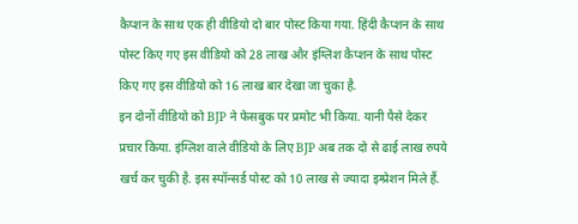कैप्शन के साथ एक ही वीडियो दो बार पोस्ट किया गया. हिंदी कैप्शन के साथ पोस्ट किए गए इस वीडियो को 28 लाख और इंग्लिश कैप्शन के साथ पोस्ट किए गए इस वीडियो को 16 लाख बार देखा जा चुका है.
इन दोनों वीडियो को BJP ने फेसबुक पर प्रमोट भी किया. यानी पैसे देकर प्रचार किया. इंग्लिश वाले वीडियो के लिए BJP अब तक दो से ढाई लाख रुपये खर्च कर चुकी है. इस स्पॉन्सर्ड पोस्ट को 10 लाख से ज्यादा इम्प्रेशन मिले हैं.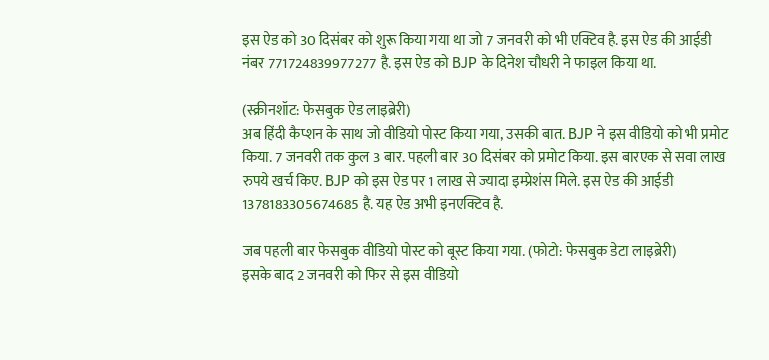इस ऐड को 30 दिसंबर को शुरू किया गया था जो 7 जनवरी को भी एक्टिव है. इस ऐड की आईडी नंबर 771724839977277 है. इस ऐड को BJP के दिनेश चौधरी ने फाइल किया था.

(स्क्रीनशॉट: फेसबुक ऐड लाइब्रेरी)
अब हिंदी कैप्शन के साथ जो वीडियो पोस्ट किया गया, उसकी बात. BJP ने इस वीडियो को भी प्रमोट किया. 7 जनवरी तक कुल 3 बार. पहली बार 30 दिसंबर को प्रमोट किया. इस बारएक से सवा लाख रुपये खर्च किए. BJP को इस ऐड पर 1 लाख से ज्यादा इम्प्रेशंस मिले. इस ऐड की आईडी 1378183305674685 है. यह ऐड अभी इनएक्टिव है.

जब पहली बार फेसबुक वीडियो पोस्ट को बूस्ट किया गया. (फोटो: फेसबुक डेटा लाइब्रेरी)
इसके बाद 2 जनवरी को फिर से इस वीडियो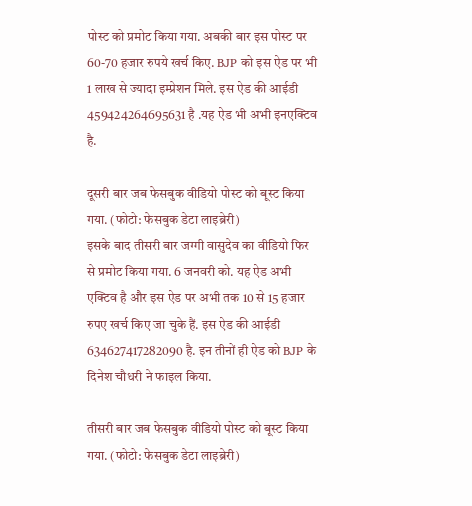पोस्ट को प्रमोट किया गया. अबकी बार इस पोस्ट पर 60-70 हजार रुपये खर्च किए. BJP को इस ऐड पर भी 1 लाख से ज्यादा इम्प्रेशन मिले. इस ऐड की आईडी 459424264695631 है .यह ऐड भी अभी इनएक्टिव है.

दूसरी बार जब फेसबुक वीडियो पोस्ट को बूस्ट किया गया. (फोटो: फेसबुक डेटा लाइब्रेरी)
इसके बाद तीसरी बार जग्गी वासुदेव का वीडियो फिर से प्रमोट किया गया. 6 जनवरी को. यह ऐड अभी एक्टिव है और इस ऐड पर अभी तक 10 से 15 हजार रुपए खर्च किए जा चुके हैं. इस ऐड की आईडी 634627417282090 है. इन तीनों ही ऐड को BJP के दिनेश चौधरी ने फाइल किया.

तीसरी बार जब फेसबुक वीडियो पोस्ट को बूस्ट किया गया. (फोटो: फेसबुक डेटा लाइब्रेरी)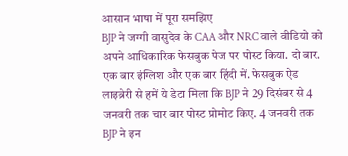आसान भाषा में पूरा समझिए
BJP ने जग्गी वासुदेव के CAA और NRC वाले वीडियो को अपने आधिकारिक फेसबुक पेज पर पोस्ट किया. दो बार. एक बार इंग्लिश और एक बार हिंदी में. फेसबुक ऐड लाइब्रेरी से हमें ये डेटा मिला कि BJP ने 29 दिसंबर से 4 जनवरी तक चार बार पोस्ट प्रोमोट किए. 4 जनवरी तक BJP ने इन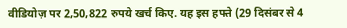वीडियोज़ पर 2,50,822 रुपये खर्च किए. यह इस हफ्ते (29 दिसंबर से 4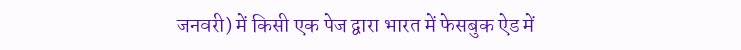जनवरी) में किसी एक पेज द्वारा भारत में फेसबुक ऐड में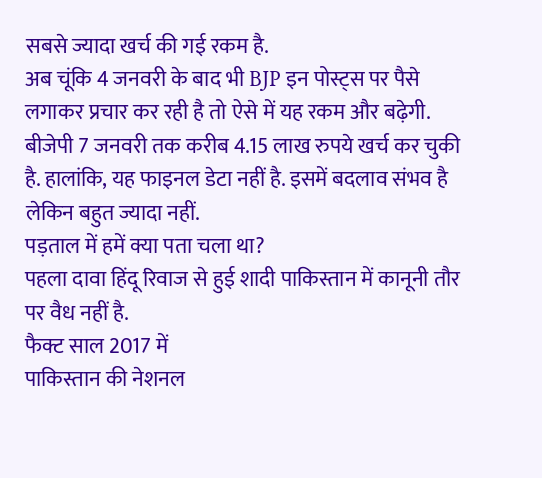सबसे ज्यादा खर्च की गई रकम है.
अब चूंकि 4 जनवरी के बाद भी BJP इन पोस्ट्स पर पैसे लगाकर प्रचार कर रही है तो ऐसे में यह रकम और बढ़ेगी. बीजेपी 7 जनवरी तक करीब 4.15 लाख रुपये खर्च कर चुकी है. हालांकि, यह फाइनल डेटा नहीं है. इसमें बदलाव संभव है लेकिन बहुत ज्यादा नहीं.
पड़ताल में हमें क्या पता चला था?
पहला दावा हिंदू रिवाज से हुई शादी पाकिस्तान में कानूनी तौर पर वैध नहीं है.
फैक्ट साल 2017 में
पाकिस्तान की नेशनल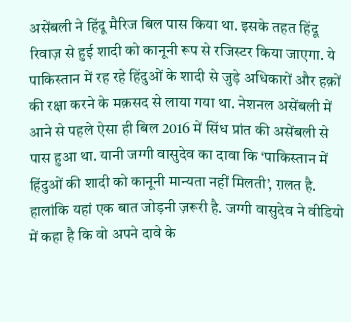असेंबली ने हिंदू मैरिज बिल पास किया था. इसके तहत हिंदू रिवाज़ से हुई शादी को कानूनी रूप से रजिस्टर किया जाएगा. ये पाकिस्तान में रह रहे हिंदुओं के शादी से जुड़े अधिकारों और हक़ों की रक्षा करने के मक़सद से लाया गया था. नेशनल असेंबली में आने से पहले ऐसा ही बिल 2016 में सिंध प्रांत की असेंबली से पास हुआ था. यानी जग्गी वासुदेव का दावा कि ‘पाकिस्तान में हिंदुओं की शादी को कानूनी मान्यता नहीं मिलती’, ग़लत है. हालांकि यहां एक बात जोड़नी ज़रूरी है. जग्गी वासुदेव ने वीडियो में कहा है कि वो अपने दावे के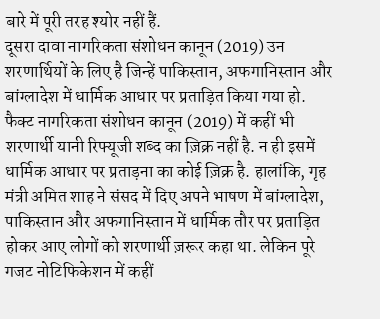बारे में पूरी तरह श्योर नहीं हैं.
दूसरा दावा नागरिकता संशोधन कानून (2019) उन शरणार्थियों के लिए है जिन्हें पाकिस्तान, अफगानिस्तान और बांग्लादेश में धार्मिक आधार पर प्रताड़ित किया गया हो.
फैक्ट नागरिकता संशोधन कानून (2019) में कहीं भी शरणार्थी यानी रिफ्यूजी शब्द का ज़िक्र नहीं है. न ही इसमें धार्मिक आधार पर प्रताड़ना का कोई ज़िक्र है. हालांकि, गृह मंत्री अमित शाह ने संसद में दिए अपने भाषण में बांग्लादेश, पाकिस्तान और अफगानिस्तान में धार्मिक तौर पर प्रताड़ित होकर आए लोगों को शरणार्थी ज़रूर कहा था. लेकिन पूरे गजट नोटिफिकेशन में कहीं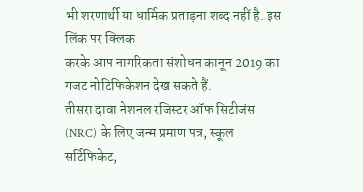भी शरणार्थी या धार्मिक प्रताड़ना शब्द नहीं है. इस लिंक पर क्लिक
करके आप नागरिकता संशोधन कानून 2019 का गजट नोटिफिकेशन देख सकते हैं.
तीसरा दावा नेशनल रजिस्टर ऑफ सिटीजंस (NRC) के लिए जन्म प्रमाण पत्र, स्कूल सर्टिफिकेट,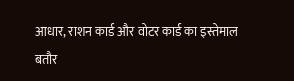आधार, राशन कार्ड और वोटर कार्ड का इस्तेमाल बतौर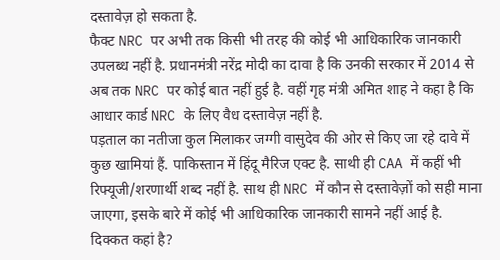दस्तावेज़ हो सकता है.
फैक्ट NRC पर अभी तक किसी भी तरह की कोई भी आधिकारिक जानकारी उपलब्ध नहीं है. प्रधानमंत्री नरेंद्र मोदी का दावा है कि उनकी सरकार में 2014 से अब तक NRC पर कोई बात नहीं हुई है. वहीं गृह मंत्री अमित शाह ने कहा है कि आधार कार्ड NRC के लिए वैध दस्तावेज़ नहीं है.
पड़ताल का नतीजा कुल मिलाकर जग्गी वासुदेव की ओर से किए जा रहे दावे में कुछ खामियां हैं. पाकिस्तान में हिंदू मैरिज एक्ट है. साथी ही CAA में कहीं भी रिफ्यूजी/शरणार्थी शब्द नहीं है. साथ ही NRC में कौन से दस्तावेज़ों को सही माना जाएगा, इसके बारे में कोई भी आधिकारिक जानकारी सामने नहीं आई है.
दिक्कत कहां है?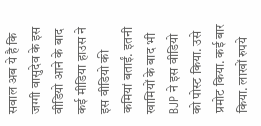सवाल अब ये है कि जग्गी वासुदेव के इस वीडियो आने के बाद कई मीडिया हाउस ने इस वीडियो की कमियां बताईं. इतनी खामियों के बाद भी BJP ने इस वीडियो को पोस्ट किया. उसे प्रमोट किया. कई बार किया. लाखों रुपये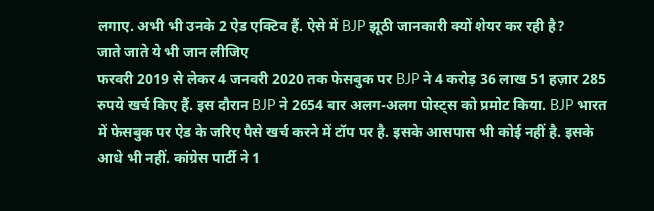लगाए. अभी भी उनके 2 ऐड एक्टिव हैं. ऐसे में BJP झूठी जानकारी क्यों शेयर कर रही है?
जाते जाते ये भी जान लीजिए
फरवरी 2019 से लेकर 4 जनवरी 2020 तक फेसबुक पर BJP ने 4 करोड़ 36 लाख 51 हज़ार 285 रुपये खर्च किए हैं. इस दौरान BJP ने 2654 बार अलग-अलग पोस्ट्स को प्रमोट किया. BJP भारत में फेसबुक पर ऐड के जरिए पैसे खर्च करने में टॉप पर है. इसके आसपास भी कोई नहीं है. इसके आधे भी नहीं. कांग्रेस पार्टी ने 1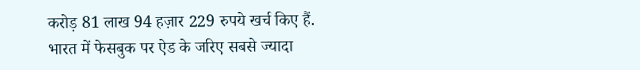करोड़ 81 लाख 94 हज़ार 229 रुपये खर्च किए हैं. भारत में फेसबुक पर ऐड के जरिए सबसे ज्यादा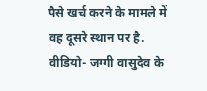पैसे खर्च करने के मामले में वह दूसरे स्थान पर है.
वीडियो- जग्गी वासुदेव के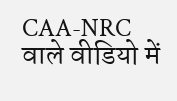CAA-NRC वाले वीडियो में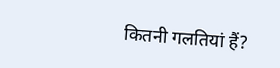कितनी गलतियां हैं?